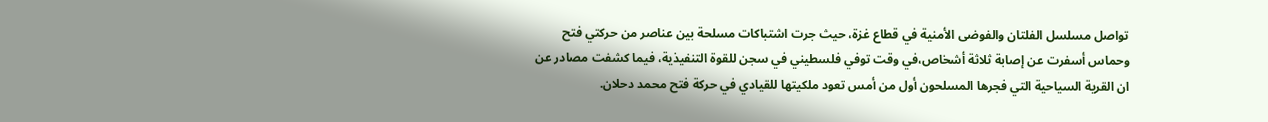تواصل مسلسل الفلتان والفوضى الأمنية في قطاع غزة، حيث جرت اشتباكات مسلحة بين عناصر من حركتي فتح وحماس أسفرت عن إصابة ثلاثة أشخاص،في وقت توفي فلسطيني في سجن للقوة التنفيذية، فيما كشفت مصادر عن ان القرية السياحية التي فجرها المسلحون أول من أمس تعود ملكيتها للقيادي في حركة فتح محمد دحلان.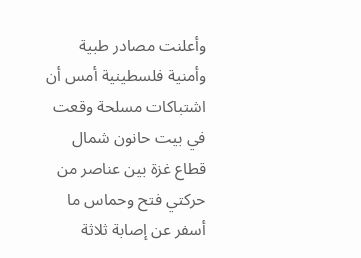وأعلنت مصادر طبية وأمنية فلسطينية أمس أن اشتباكات مسلحة وقعت في بيت حانون شمال قطاع غزة بين عناصر من حركتي فتح وحماس ما أسفر عن إصابة ثلاثة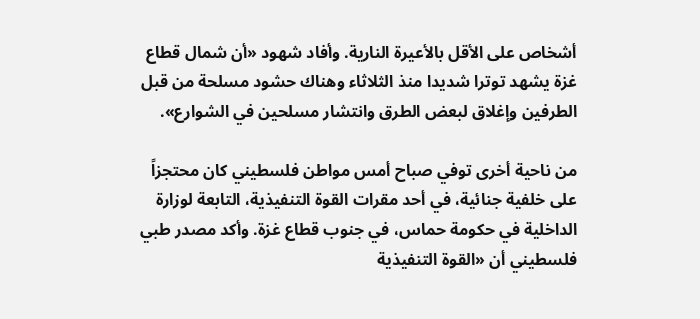أشخاص على الأقل بالأعيرة النارية. وأفاد شهود «أن شمال قطاع غزة يشهد توترا شديدا منذ الثلاثاء وهناك حشود مسلحة من قبل الطرفين وإغلاق لبعض الطرق وانتشار مسلحين في الشوارع».

من ناحية أخرى توفي صباح أمس مواطن فلسطيني كان محتجزاً على خلفية جنائية، في أحد مقرات القوة التنفيذية، التابعة لوزارة الداخلية في حكومة حماس، في جنوب قطاع غزة. وأكد مصدر طبي فلسطيني أن «القوة التنفيذية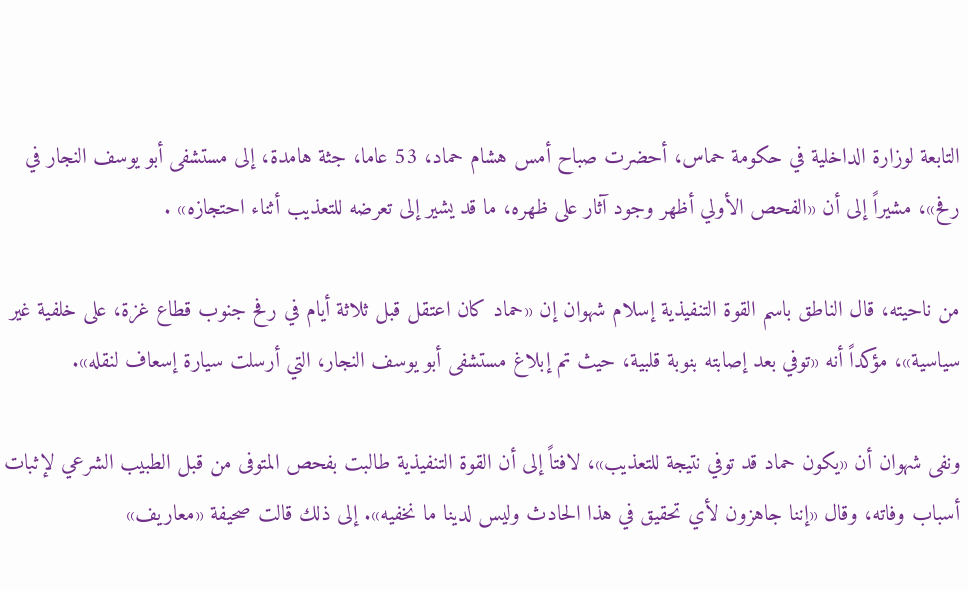التابعة لوزارة الداخلية في حكومة حماس، أحضرت صباح أمس هشام حماد، 53 عاما، جثة هامدة، إلى مستشفى أبو يوسف النجار في رفح»، مشيراً إلى أن «الفحص الأولي أظهر وجود آثار على ظهره، ما قد يشير إلى تعرضه للتعذيب أثناء احتجازه» .

من ناحيته، قال الناطق باسم القوة التنفيذية إسلام شهوان إن «حماد كان اعتقل قبل ثلاثة أيام في رفح جنوب قطاع غزة، على خلفية غير سياسية»، مؤكداً أنه «توفي بعد إصابته بنوبة قلبية، حيث تم إبلاغ مستشفى أبو يوسف النجار، التي أرسلت سيارة إسعاف لنقله».

ونفى شهوان أن «يكون حماد قد توفي نتيجة للتعذيب»، لافتاً إلى أن القوة التنفيذية طالبت بفحص المتوفى من قبل الطبيب الشرعي لإثبات أسباب وفاته، وقال «إننا جاهزون لأي تحقيق في هذا الحادث وليس لدينا ما نخفيه». إلى ذلك قالت صحيفة «معاريف»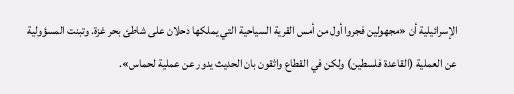الإسرائيلية أن «مجهولين فجروا أول من أمس القرية السياحية التي يملكها دحلان على شاطئ بحر غزة. وتبنت المسؤولية عن العملية (القاعدة فلسطين) ولكن في القطاع واثقون بان الحديث يدور عن عملية لحماس».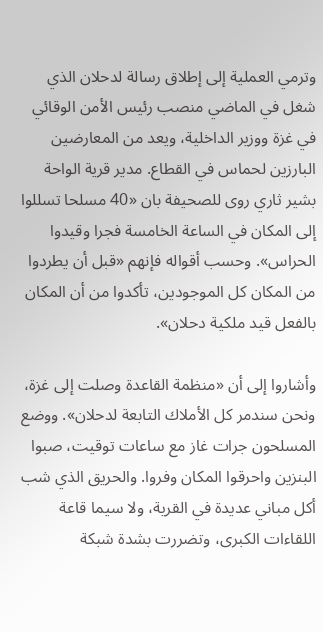وترمي العملية إلى إطلاق رسالة لدحلان الذي شغل في الماضي منصب رئيس الأمن الوقائي في غزة ووزير الداخلية، ويعد من المعارضين البارزين لحماس في القطاع. مدير قرية الواحة بشير ثاري روى للصحيفة بان «40 مسلحا تسللوا إلى المكان في الساعة الخامسة فجرا وقيدوا الحراس». وحسب أقواله فإنهم «قبل أن يطردوا من المكان كل الموجودين، تأكدوا من أن المكان بالفعل قيد ملكية دحلان».

وأشاروا إلى أن «منظمة القاعدة وصلت إلى غزة، ونحن سندمر كل الأملاك التابعة لدحلان». ووضع المسلحون جرات غاز مع ساعات توقيت، صبوا البنزين واحرقوا المكان وفروا. والحريق الذي شب أكل مباني عديدة في القرية، ولا سيما قاعة اللقاءات الكبرى، وتضررت بشدة شبكة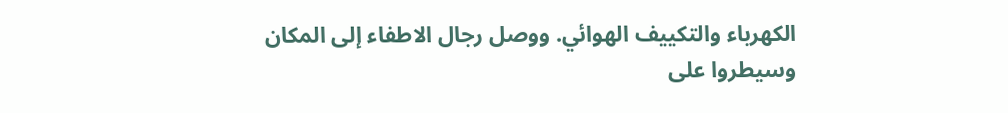الكهرباء والتكييف الهوائي. ووصل رجال الاطفاء إلى المكان وسيطروا على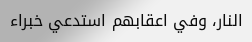النار، وفي اعقابهم استدعي خبراء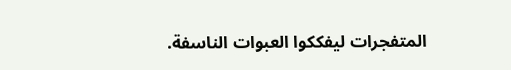المتفجرات ليفككوا العبوات الناسفة.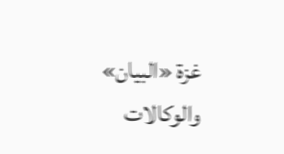غزة «البيان» والوكالات